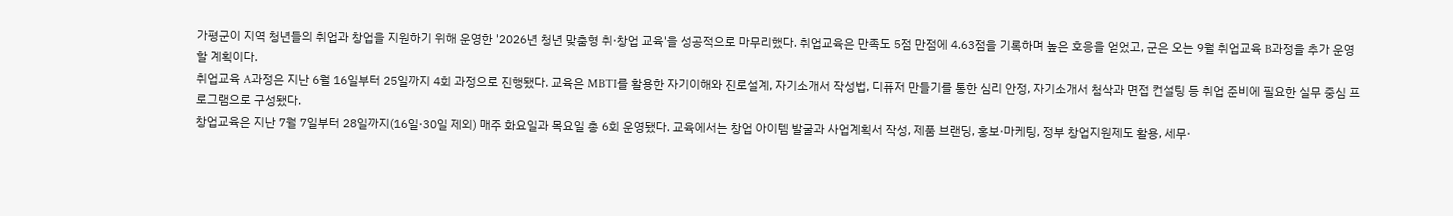가평군이 지역 청년들의 취업과 창업을 지원하기 위해 운영한 '2026년 청년 맞춤형 취·창업 교육'을 성공적으로 마무리했다. 취업교육은 만족도 5점 만점에 4.63점을 기록하며 높은 호응을 얻었고, 군은 오는 9월 취업교육 B과정을 추가 운영할 계획이다.
취업교육 A과정은 지난 6월 16일부터 25일까지 4회 과정으로 진행됐다. 교육은 MBTI를 활용한 자기이해와 진로설계, 자기소개서 작성법, 디퓨저 만들기를 통한 심리 안정, 자기소개서 첨삭과 면접 컨설팅 등 취업 준비에 필요한 실무 중심 프로그램으로 구성됐다.
창업교육은 지난 7월 7일부터 28일까지(16일·30일 제외) 매주 화요일과 목요일 총 6회 운영됐다. 교육에서는 창업 아이템 발굴과 사업계획서 작성, 제품 브랜딩, 홍보·마케팅, 정부 창업지원제도 활용, 세무·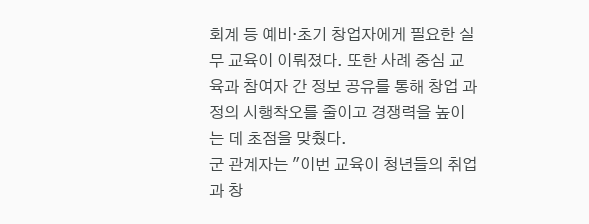회계 등 예비·초기 창업자에게 필요한 실무 교육이 이뤄졌다. 또한 사례 중심 교육과 참여자 간 정보 공유를 통해 창업 과정의 시행착오를 줄이고 경쟁력을 높이는 데 초점을 맞췄다.
군 관계자는 "이번 교육이 청년들의 취업과 창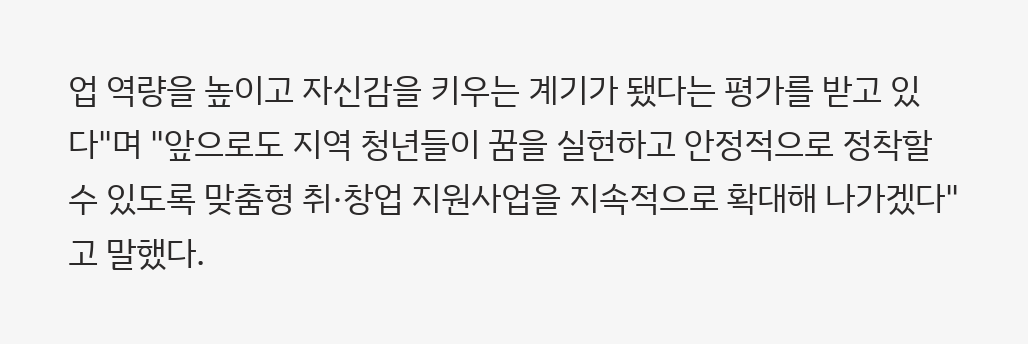업 역량을 높이고 자신감을 키우는 계기가 됐다는 평가를 받고 있다"며 "앞으로도 지역 청년들이 꿈을 실현하고 안정적으로 정착할 수 있도록 맞춤형 취·창업 지원사업을 지속적으로 확대해 나가겠다"고 말했다.